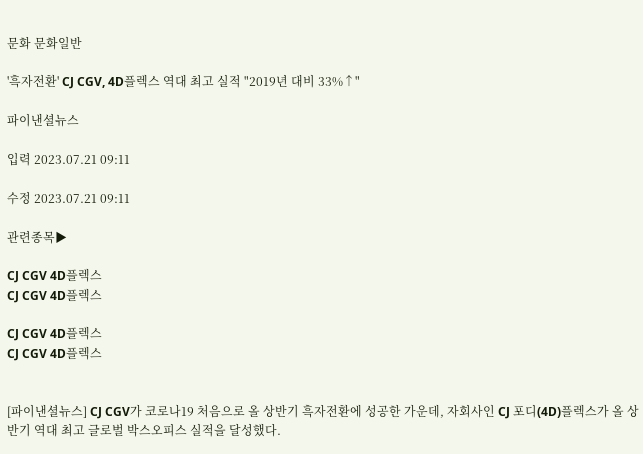문화 문화일반

'흑자전환' CJ CGV, 4D플렉스 역대 최고 실적 "2019년 대비 33%↑"

파이낸셜뉴스

입력 2023.07.21 09:11

수정 2023.07.21 09:11

관련종목▶

CJ CGV 4D플렉스
CJ CGV 4D플렉스

CJ CGV 4D플렉스
CJ CGV 4D플렉스


[파이낸셜뉴스] CJ CGV가 코로나19 처음으로 올 상반기 흑자전환에 성공한 가운데, 자회사인 CJ 포디(4D)플렉스가 올 상반기 역대 최고 글로벌 박스오피스 실적을 달성했다.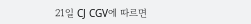21일 CJ CGV에 따르면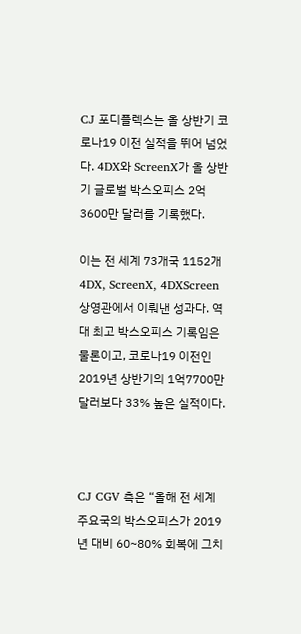CJ 포디플렉스는 올 상반기 코로나19 이전 실적을 뛰어 넘었다. 4DX와 ScreenX가 올 상반기 글로벌 박스오피스 2억3600만 달러를 기록했다.

이는 전 세계 73개국 1152개 4DX, ScreenX, 4DXScreen 상영관에서 이뤄낸 성과다. 역대 최고 박스오피스 기록임은 물론이고, 코로나19 이전인 2019년 상반기의 1억7700만 달러보다 33% 높은 실적이다.



CJ CGV 측은 “올해 전 세계 주요국의 박스오피스가 2019년 대비 60~80% 회복에 그치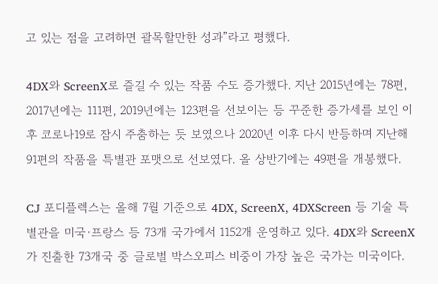고 있는 점을 고려하면 괄목할만한 성과”라고 평했다.

4DX와 ScreenX로 즐길 수 있는 작품 수도 증가했다. 지난 2015년에는 78편, 2017년에는 111편, 2019년에는 123편을 선보이는 등 꾸준한 증가세를 보인 이후 코로나19로 잠시 주춤하는 듯 보였으나 2020년 이후 다시 반등하며 지난해 91편의 작품을 특별관 포맷으로 선보였다. 올 상반기에는 49편을 개봉했다.

CJ 포디플렉스는 올해 7월 기준으로 4DX, ScreenX, 4DXScreen 등 기술 특별관을 미국·프랑스 등 73개 국가에서 1152개 운영하고 있다. 4DX와 ScreenX가 진출한 73개국 중 글로벌 박스오피스 비중이 가장 높은 국가는 미국이다.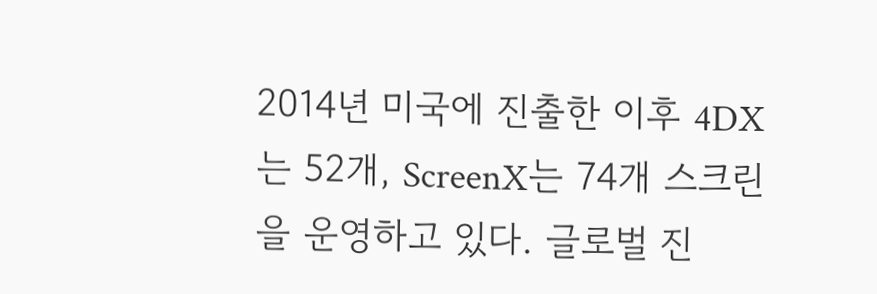2014년 미국에 진출한 이후 4DX는 52개, ScreenX는 74개 스크린을 운영하고 있다. 글로벌 진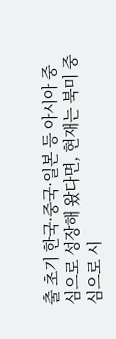출 초기 한국·중국·일본 등 아시아 중심으로 성장해 왔다면, 현재는 북미 중심으로 시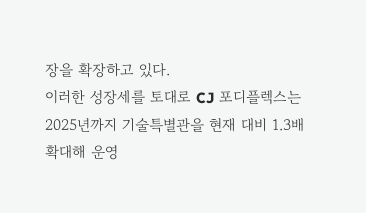장을 확장하고 있다.
이러한 성장세를 토대로 CJ 포디플렉스는 2025년까지 기술특별관을 현재 대비 1.3배 확대해 운영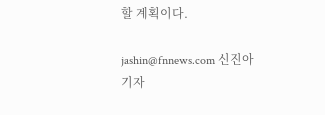할 계획이다.

jashin@fnnews.com 신진아 기자